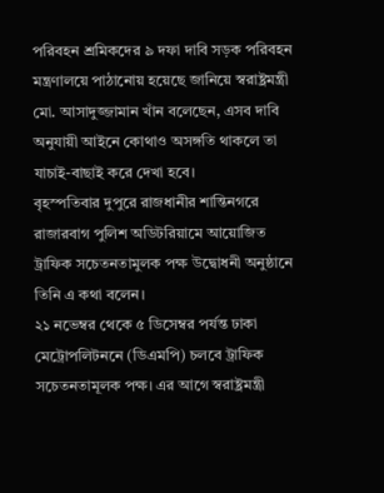পরিবহন শ্রমিকদের ৯ দফা দাবি সড়ক পরিবহন মন্ত্রণালয়ে পাঠানোয় হয়েছে জানিয়ে স্বরাষ্ট্রমন্ত্রী মো. আসাদুজ্জামান খাঁন বলেছেন, এসব দাবি অনুযায়ী আইনে কোথাও অসঙ্গতি থাকলে তা যাচাই-বাছাই করে দেখা হবে।
বৃহস্পতিবার দুপুরে রাজধানীর শান্তিনগরে রাজারবাগ পুলিশ অডিটরিয়ামে আয়োজিত ট্রাফিক সচেতনতামুলক পক্ষ উদ্বোধনী অনুষ্ঠানে তিনি এ কথা বলেন।
২১ নভেম্বর থেকে ৫ ডিসেম্বর পর্যন্ত ঢাকা মেট্রোপলিটননে (ডিএমপি) চলবে ট্রাফিক সচেতনতামূলক পক্ষ। এর আগে স্বরাষ্ট্রমন্ত্রী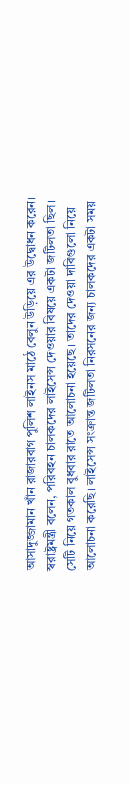আসাদুজ্জামান খাঁন রাজারবাগ পুলিশ লাইনস মাঠে বেলুন উড়িয়ে এর উদ্বোধন করেন।
স্বরাষ্ট্রমন্ত্রী বলেন, পরিবহন চালকদের লাইসেন্স দেওয়ার বিষয়ে একটা জটিলতা ছিল। সেটি নিয়ে গতকাল বুধবার রাতে আলোচনা হয়েছে। তাদের দেওয়া দাবিগুলো নিয়ে আলোচনা করেছি। লাইসেন্স সংক্রান্ত জটিলতা নিরসনের জন্য চালকদের একটা সময়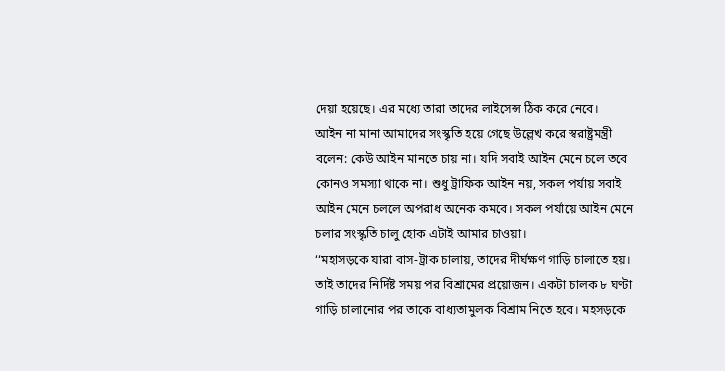দেয়া হয়েছে। এর মধ্যে তারা তাদের লাইসেন্স ঠিক করে নেবে।
আইন না মানা আমাদের সংস্কৃতি হয়ে গেছে উল্লেখ করে স্বরাষ্ট্রমন্ত্রী বলেন: কেউ আইন মানতে চায় না। যদি সবাই আইন মেনে চলে তবে কোনও সমস্যা থাকে না। শুধু ট্রাফিক আইন নয়, সকল পর্যায় সবাই আইন মেনে চললে অপরাধ অনেক কমবে। সকল পর্যায়ে আইন মেনে চলার সংস্কৃতি চালু হোক এটাই আমার চাওয়া।
‘‘মহাসড়কে যারা বাস-ট্রাক চালায়, তাদের দীর্ঘক্ষণ গাড়ি চালাতে হয়। তাই তাদের নির্দিষ্ট সময় পর বিশ্রামের প্রয়োজন। একটা চালক ৮ ঘণ্টা গাড়ি চালানোর পর তাকে বাধ্যতামুলক বিশ্রাম নিতে হবে। মহসড়কে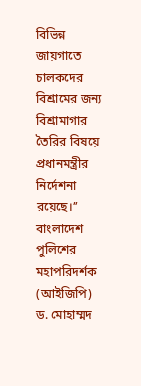বিভিন্ন জায়গাতে চালকদের বিশ্রামের জন্য বিশ্রামাগার তৈরির বিষয়ে প্রধানমন্ত্রীর নির্দেশনা রয়েছে।’’
বাংলাদেশ পুলিশের মহাপরিদর্শক (আইজিপি) ড. মোহাম্মদ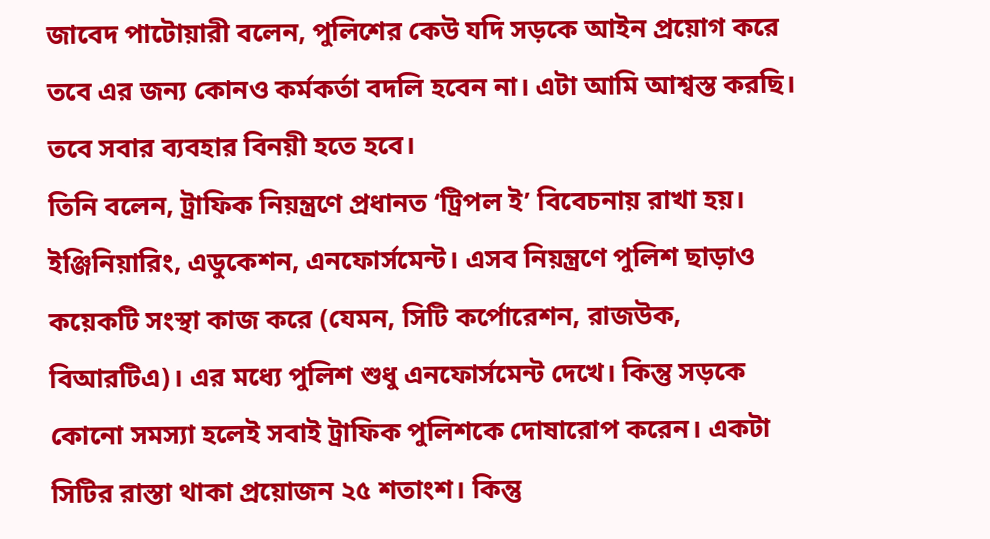জাবেদ পাটোয়ারী বলেন, পুলিশের কেউ যদি সড়কে আইন প্রয়োগ করে তবে এর জন্য কোনও কর্মকর্তা বদলি হবেন না। এটা আমি আশ্বস্ত করছি। তবে সবার ব্যবহার বিনয়ী হতে হবে।
তিনি বলেন, ট্রাফিক নিয়ন্ত্রণে প্রধানত ‘ট্রিপল ই’ বিবেচনায় রাখা হয়। ইঞ্জিনিয়ারিং, এডুকেশন, এনফোর্সমেন্ট। এসব নিয়ন্ত্রণে পুলিশ ছাড়াও কয়েকটি সংস্থা কাজ করে (যেমন, সিটি কর্পোরেশন, রাজউক, বিআরটিএ)। এর মধ্যে পুলিশ শুধু এনফোর্সমেন্ট দেখে। কিন্তু সড়কে কোনো সমস্যা হলেই সবাই ট্রাফিক পুলিশকে দোষারোপ করেন। একটা সিটির রাস্তা থাকা প্রয়োজন ২৫ শতাংশ। কিন্তু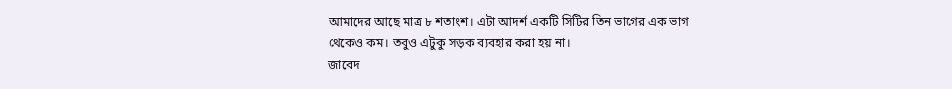আমাদের আছে মাত্র ৮ শতাংশ। এটা আদর্শ একটি সিটির তিন ভাগের এক ভাগ থেকেও কম। তবুও এটুকু সড়ক ব্যবহার করা হয় না।
জাবেদ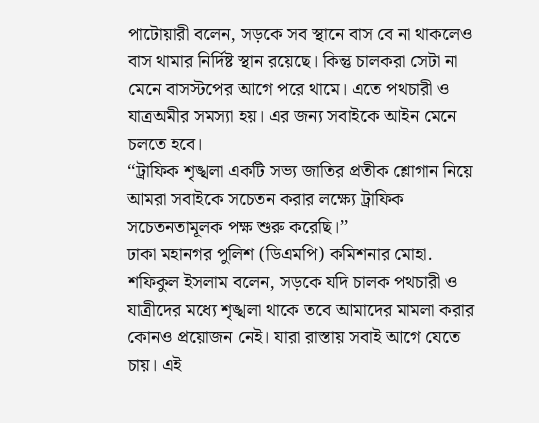পাটোয়ারী বলেন, সড়কে সব স্থানে বাস বে না থাকলেও বাস থামার নির্দিষ্ট স্থান রয়েছে। কিন্তু চালকরা সেটা না মেনে বাসস্টপের আগে পরে থামে। এতে পথচারী ও যাত্রঅমীর সমস্যা হয়। এর জন্য সবাইকে আইন মেনে চলতে হবে।
‘‘ট্রাফিক শৃঙ্খলা একটি সভ্য জাতির প্রতীক শ্লোগান নিয়ে আমরা সবাইকে সচেতন করার লক্ষ্যে ট্রাফিক সচেতনতামূলক পক্ষ শুরু করেছি।’’
ঢাকা মহানগর পুলিশ (ডিএমপি) কমিশনার মোহা. শফিকুল ইসলাম বলেন, সড়কে যদি চালক পথচারী ও যাত্রীদের মধ্যে শৃঙ্খলা থাকে তবে আমাদের মামলা করার কোনও প্রয়োজন নেই। যারা রাস্তায় সবাই আগে যেতে চায়। এই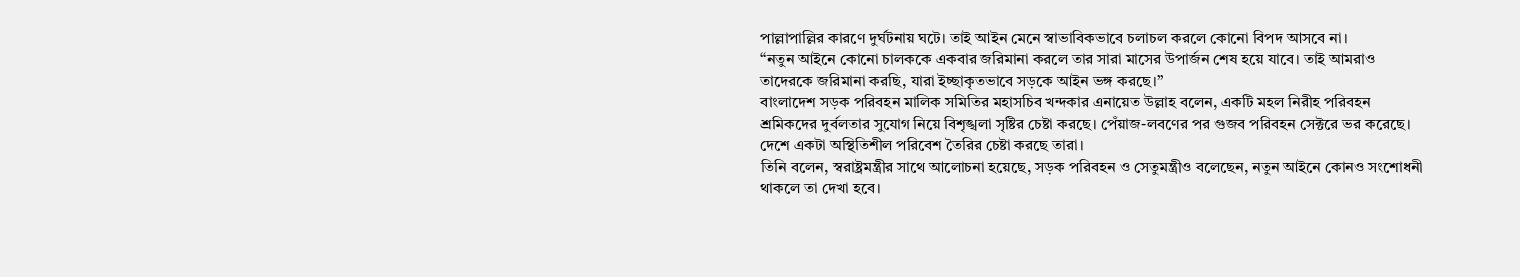পাল্লাপাল্লির কারণে দুর্ঘটনায় ঘটে। তাই আইন মেনে স্বাভাবিকভাবে চলাচল করলে কোনো বিপদ আসবে না।
‘‘নতুন আইনে কোনো চালককে একবার জরিমানা করলে তার সারা মাসের উপার্জন শেষ হয়ে যাবে। তাই আমরাও তাদেরকে জরিমানা করছি, যারা ইচ্ছাকৃতভাবে সড়কে আইন ভঙ্গ করছে।’’
বাংলাদেশ সড়ক পরিবহন মালিক সমিতির মহাসচিব খন্দকার এনায়েত উল্লাহ বলেন, একটি মহল নিরীহ পরিবহন শ্রমিকদের দুর্বলতার সুযোগ নিয়ে বিশৃঙ্খলা সৃষ্টির চেষ্টা করছে। পেঁয়াজ-লবণের পর গুজব পরিবহন সেক্টরে ভর করেছে। দেশে একটা অস্থিতিশীল পরিবেশ তৈরির চেষ্টা করছে তারা।
তিনি বলেন, স্বরাষ্ট্রমন্ত্রীর সাথে আলোচনা হয়েছে, সড়ক পরিবহন ও সেতুমন্ত্রীও বলেছেন, নতুন আইনে কোনও সংশোধনী থাকলে তা দেখা হবে।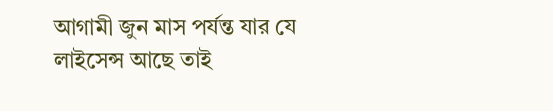আগামী জুন মাস পর্যন্ত যার যে লাইসেন্স আছে তাই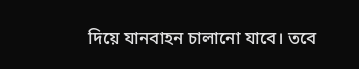দিয়ে যানবাহন চালানো যাবে। তবে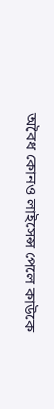অবৈধ কোনও লাইসেন্স পেলে কাউকে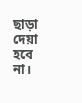ছাড়া দেয়া হবে না।